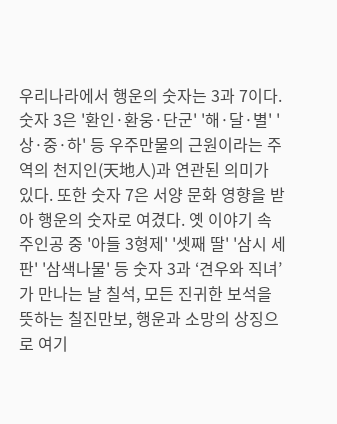우리나라에서 행운의 숫자는 3과 7이다. 숫자 3은 '환인·환웅·단군' '해·달·별' '상·중·하' 등 우주만물의 근원이라는 주역의 천지인(天地人)과 연관된 의미가 있다. 또한 숫자 7은 서양 문화 영향을 받아 행운의 숫자로 여겼다. 옛 이야기 속 주인공 중 '아들 3형제' '셋째 딸' '삼시 세판' '삼색나물' 등 숫자 3과 ‘견우와 직녀’가 만나는 날 칠석, 모든 진귀한 보석을 뜻하는 칠진만보, 행운과 소망의 상징으로 여기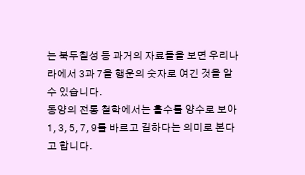는 북두칠성 등 과거의 자료들을 보면 우리나라에서 3과 7을 행운의 숫자로 여긴 것을 알 수 있습니다.
동양의 전통 철학에서는 홀수를 양수로 보아 1, 3, 5, 7, 9를 바르고 길하다는 의미로 본다고 합니다.